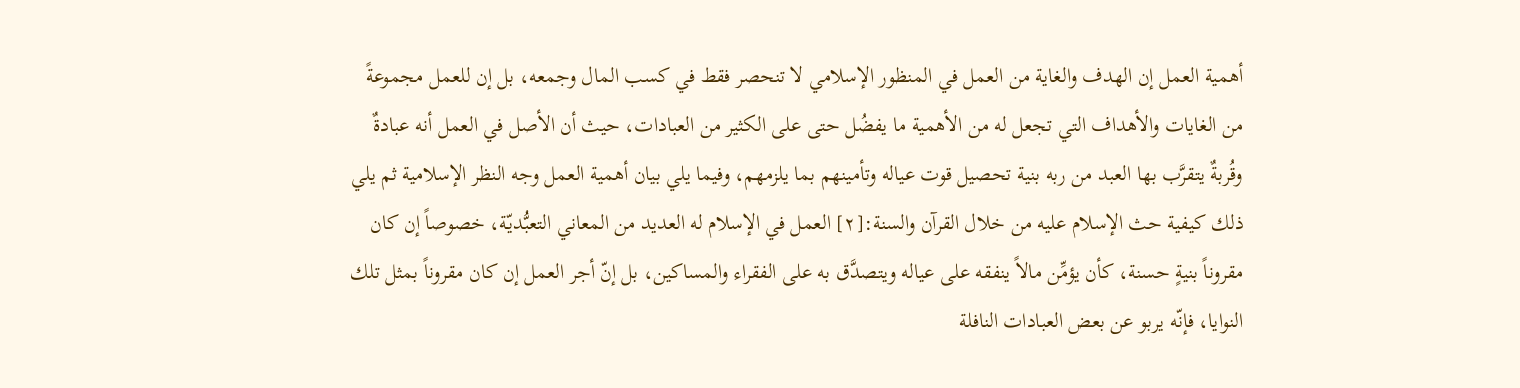أهمية العمل إن الهدف والغاية من العمل في المنظور الإسلامي لا تنحصر فقط في كسب المال وجمعه، بل إن للعمل مجموعةً من الغايات والأهداف التي تجعل له من الأهمية ما يفضُل حتى على الكثير من العبادات، حيث أن الأصل في العمل أنه عبادةٌ وقُربةٌ يتقرَّب بها العبد من ربه بنية تحصيل قوت عياله وتأمينهم بما يلزمهم، وفيما يلي بيان أهمية العمل وجه النظر الإسلامية ثم يلي ذلك كيفية حث الإسلام عليه من خلال القرآن والسنة:[٢] العمل في الإسلام له العديد من المعاني التعبُّديّة، خصوصاً إن كان مقروناً بنيةٍ حسنة، كأن يؤمِّن مالاً ينفقه على عياله ويتصدَّق به على الفقراء والمساكين، بل إنّ أجر العمل إن كان مقروناً بمثل تلك النوايا، فإنّه يربو عن بعض العبادات النافلة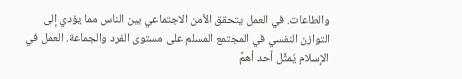والطاعات. في العمل يتحقق الأمن الاجتماعي بين الناس مما يؤدي إلى التوازن النفسي في المجتمع المسلم على مستوى الفرد والجماعة. العمل في الإسلام يُمثِّل أحد أهمِّ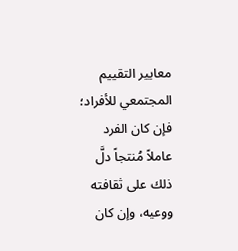معايير التقييم المجتمعي للأفراد؛ فإن كان الفرد عاملاً مُنتجاً دلَّ ذلك على ثقافته ووعيه، وإن كان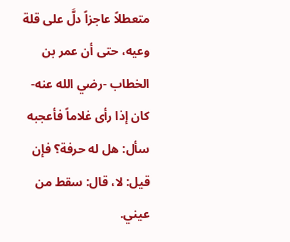متعطلاً عاجزاً دلَّ على قلة وعيه، حتى أن عمر بن الخطاب -رضي الله عنه- كان إذا رأى غلاماً فأعجبه سأل: هل له حرفة؟ فإن قيل: لا، قال: سقط من عيني.